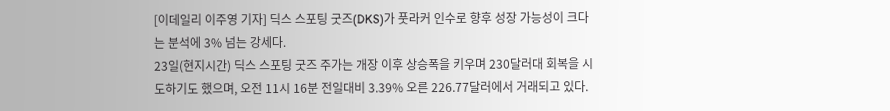[이데일리 이주영 기자] 딕스 스포팅 굿즈(DKS)가 풋라커 인수로 향후 성장 가능성이 크다는 분석에 3% 넘는 강세다.
23일(현지시간) 딕스 스포팅 굿즈 주가는 개장 이후 상승폭을 키우며 230달러대 회복을 시도하기도 했으며, 오전 11시 16분 전일대비 3.39% 오른 226.77달러에서 거래되고 있다.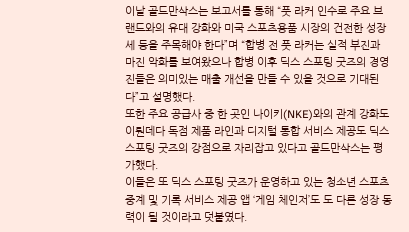이날 골드만삭스는 보고서를 통해 “풋 라커 인수로 주요 브랜드와의 유대 강화와 미국 스포츠용품 시장의 건전한 성장세 등을 주목해야 한다”며 “합병 전 풋 라커는 실적 부진과 마진 악화를 보여왔으나 합병 이후 딕스 스포팅 굿즈의 경영진들은 의미있는 매출 개선을 만들 수 있을 것으로 기대된다”고 설명했다.
또한 주요 공급사 중 한 곳인 나이키(NKE)와의 관계 강화도 이뤈데다 독점 제품 라인과 디지털 통합 서비스 제공도 딕스 스포팅 굿즈의 강점으로 자리잡고 있다고 골드만삭스는 평가했다.
이들은 또 딕스 스포팅 굿즈가 운영하고 있는 청소년 스포츠 중계 및 기록 서비스 제공 앱 ‘게임 체인저’도 도 다른 성장 동력이 될 것이라고 덧붙였다.